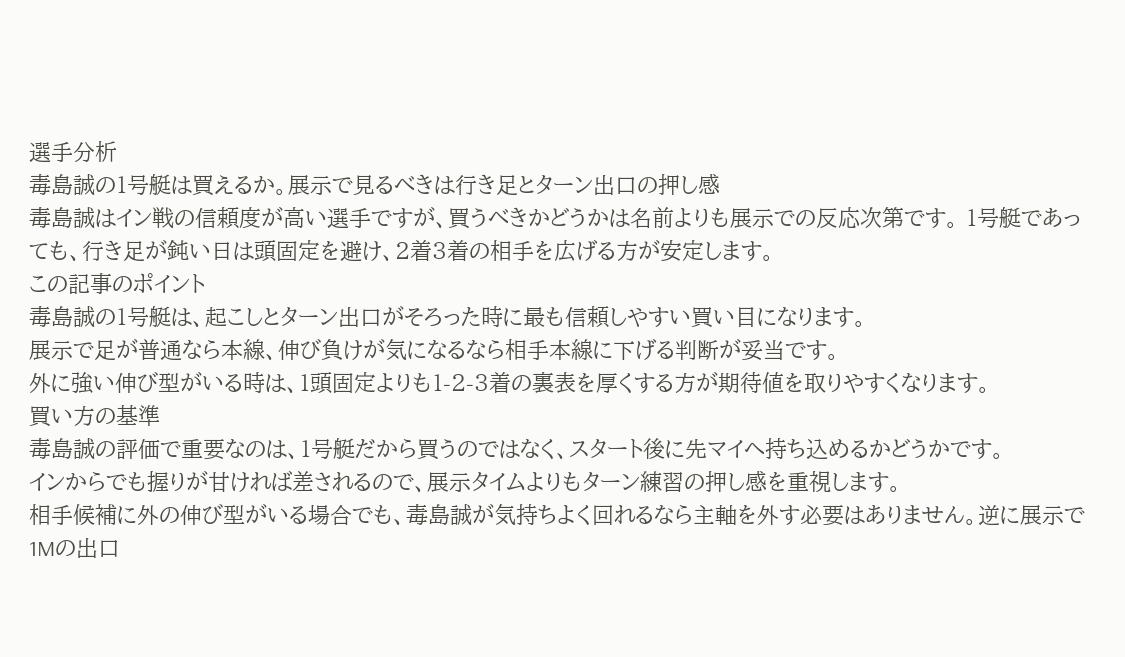選手分析
毒島誠の1号艇は買えるか。展示で見るべきは行き足とターン出口の押し感
毒島誠はイン戦の信頼度が高い選手ですが、買うべきかどうかは名前よりも展示での反応次第です。 1号艇であっても、行き足が鈍い日は頭固定を避け、2着3着の相手を広げる方が安定します。
この記事のポイント
毒島誠の1号艇は、起こしとターン出口がそろった時に最も信頼しやすい買い目になります。
展示で足が普通なら本線、伸び負けが気になるなら相手本線に下げる判断が妥当です。
外に強い伸び型がいる時は、1頭固定よりも1-2-3着の裏表を厚くする方が期待値を取りやすくなります。
買い方の基準
毒島誠の評価で重要なのは、1号艇だから買うのではなく、スタート後に先マイへ持ち込めるかどうかです。
インからでも握りが甘ければ差されるので、展示タイムよりもターン練習の押し感を重視します。
相手候補に外の伸び型がいる場合でも、毒島誠が気持ちよく回れるなら主軸を外す必要はありません。逆に展示で1Mの出口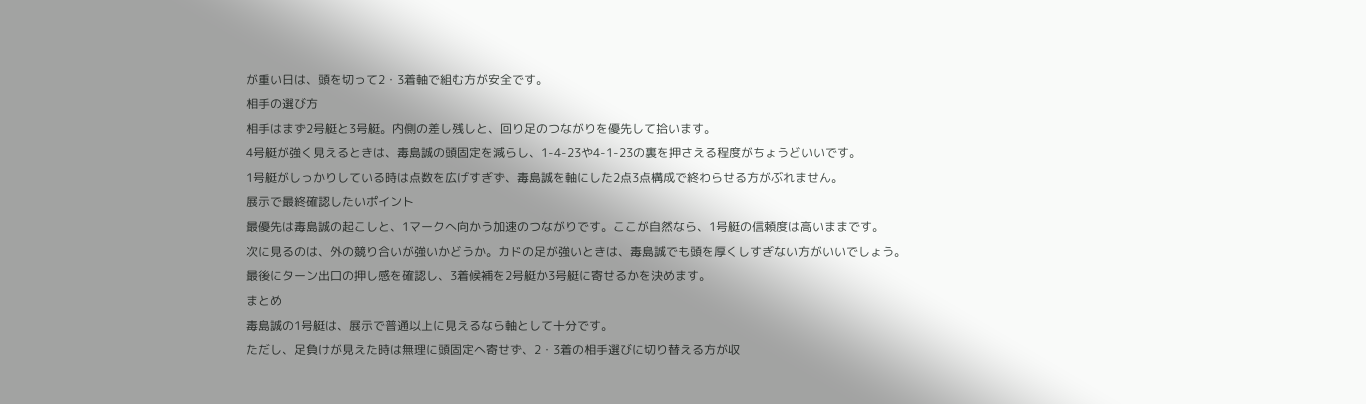が重い日は、頭を切って2・3着軸で組む方が安全です。
相手の選び方
相手はまず2号艇と3号艇。内側の差し残しと、回り足のつながりを優先して拾います。
4号艇が強く見えるときは、毒島誠の頭固定を減らし、1-4-23や4-1-23の裏を押さえる程度がちょうどいいです。
1号艇がしっかりしている時は点数を広げすぎず、毒島誠を軸にした2点3点構成で終わらせる方がぶれません。
展示で最終確認したいポイント
最優先は毒島誠の起こしと、1マークへ向かう加速のつながりです。ここが自然なら、1号艇の信頼度は高いままです。
次に見るのは、外の競り合いが強いかどうか。カドの足が強いときは、毒島誠でも頭を厚くしすぎない方がいいでしょう。
最後にターン出口の押し感を確認し、3着候補を2号艇か3号艇に寄せるかを決めます。
まとめ
毒島誠の1号艇は、展示で普通以上に見えるなら軸として十分です。
ただし、足負けが見えた時は無理に頭固定へ寄せず、2・3着の相手選びに切り替える方が収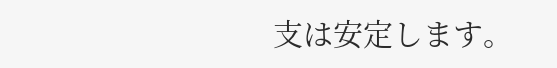支は安定します。